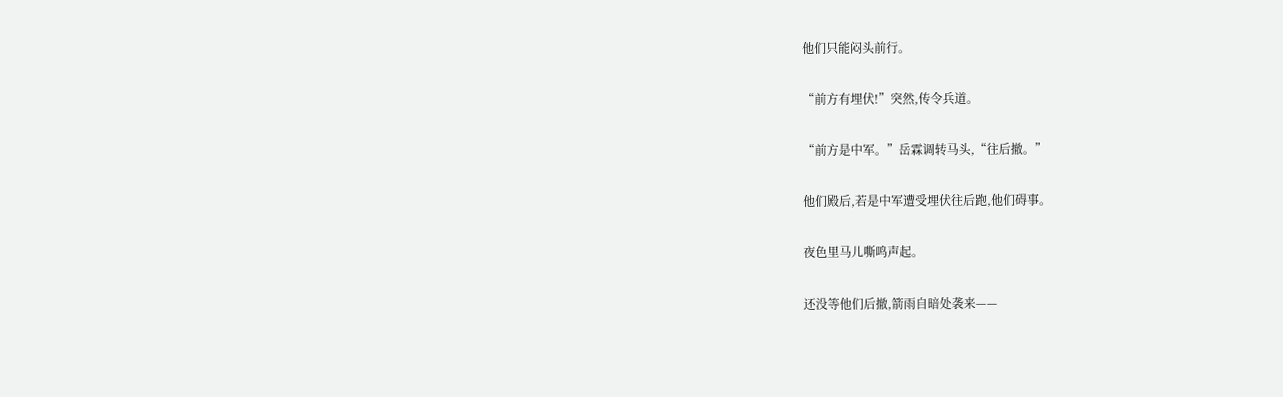他们只能闷头前行。

“前方有埋伏!”突然,传令兵道。

“前方是中军。”岳霖调转马头,“往后撤。”

他们殿后,若是中军遭受埋伏往后跑,他们碍事。

夜色里马儿嘶鸣声起。

还没等他们后撤,箭雨自暗处袭来——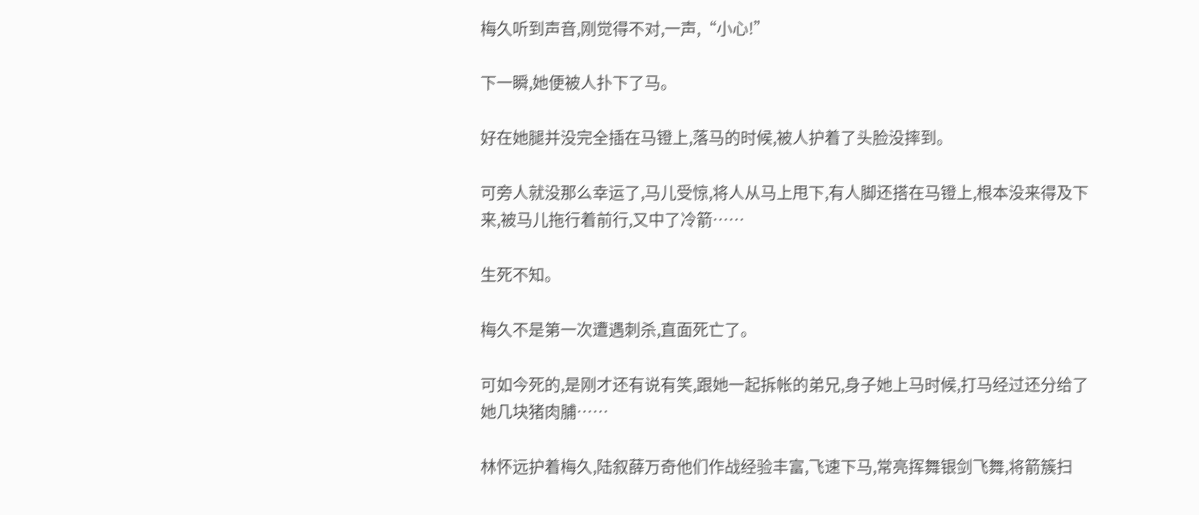梅久听到声音,刚觉得不对,一声,“小心!”

下一瞬,她便被人扑下了马。

好在她腿并没完全插在马镫上,落马的时候,被人护着了头脸没摔到。

可旁人就没那么幸运了,马儿受惊,将人从马上甩下,有人脚还搭在马镫上,根本没来得及下来,被马儿拖行着前行,又中了冷箭……

生死不知。

梅久不是第一次遭遇刺杀,直面死亡了。

可如今死的,是刚才还有说有笑,跟她一起拆帐的弟兄,身子她上马时候,打马经过还分给了她几块猪肉脯……

林怀远护着梅久,陆叙薛万奇他们作战经验丰富,飞速下马,常亮挥舞银剑飞舞,将箭簇扫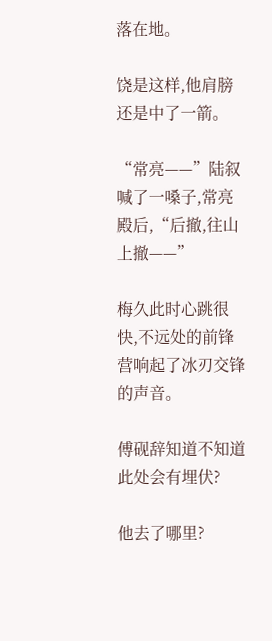落在地。

饶是这样,他肩膀还是中了一箭。

“常亮——”陆叙喊了一嗓子,常亮殿后,“后撤,往山上撤——”

梅久此时心跳很快,不远处的前锋营响起了冰刃交锋的声音。

傅砚辞知道不知道此处会有埋伏?

他去了哪里?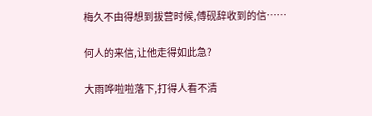梅久不由得想到拔营时候,傅砚辞收到的信……

何人的来信,让他走得如此急?

大雨哗啦啦落下,打得人看不清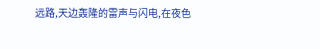远路,天边轰隆的雷声与闪电,在夜色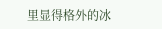里显得格外的冰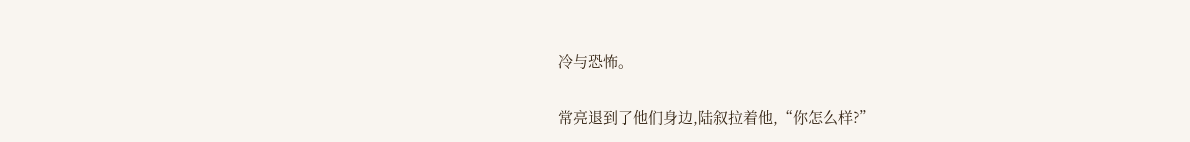冷与恐怖。

常亮退到了他们身边,陆叙拉着他,“你怎么样?”